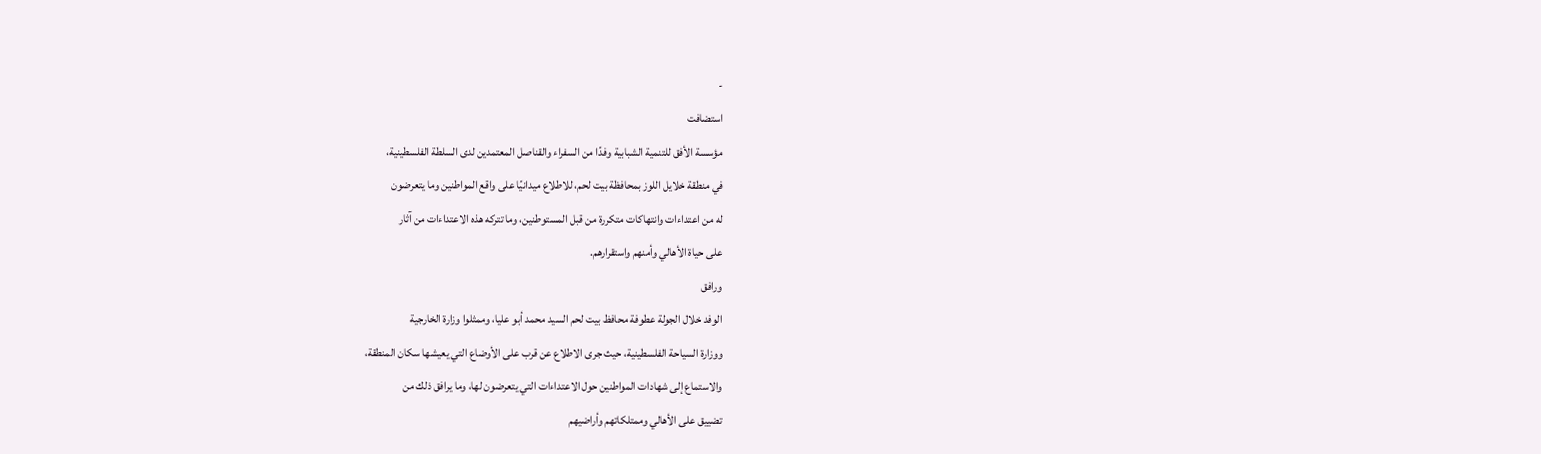-
استضافت
مؤسسة الأفق للتنمية الشبابية وفدًا من السفراء والقناصل المعتمدين لدى السلطة الفلسطينية،
في منطقة خلايل اللوز بمحافظة بيت لحم، للاطلاع ميدانيًا على واقع المواطنين وما يتعرضون
له من اعتداءات وانتهاكات متكررة من قبل المستوطنين، وما تتركه هذه الاعتداءات من آثار
على حياة الأهالي وأمنهم واستقرارهم.
ورافق
الوفد خلال الجولة عطوفة محافظ بيت لحم السيد محمد أبو عليا، وممثلوا وزارة الخارجية
ووزارة السياحة الفلسطينية، حيث جرى الاطلاع عن قرب على الأوضاع التي يعيشها سكان المنطقة،
والاستماع إلى شهادات المواطنين حول الاعتداءات التي يتعرضون لها، وما يرافق ذلك من
تضييق على الأهالي وممتلكاتهم وأراضيهم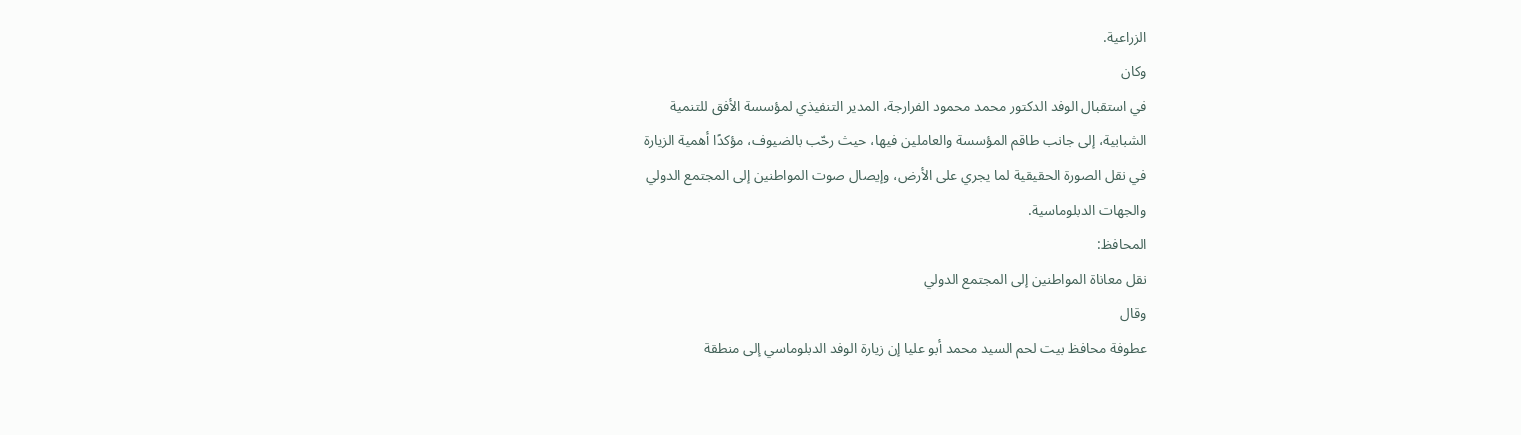الزراعية.
وكان
في استقبال الوفد الدكتور محمد محمود الفرارجة، المدير التنفيذي لمؤسسة الأفق للتنمية
الشبابية، إلى جانب طاقم المؤسسة والعاملين فيها، حيث رحّب بالضيوف، مؤكدًا أهمية الزيارة
في نقل الصورة الحقيقية لما يجري على الأرض، وإيصال صوت المواطنين إلى المجتمع الدولي
والجهات الدبلوماسية.
المحافظ:
نقل معاناة المواطنين إلى المجتمع الدولي
وقال
عطوفة محافظ بيت لحم السيد محمد أبو عليا إن زيارة الوفد الدبلوماسي إلى منطقة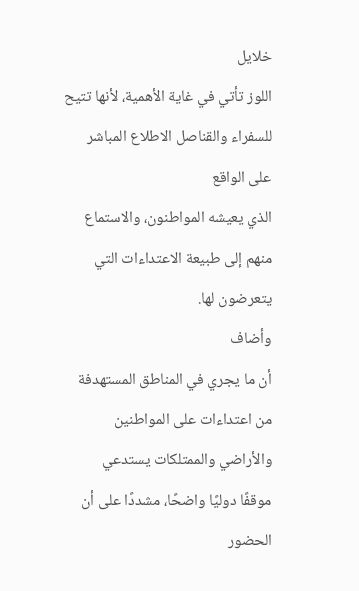خلايل
اللوز تأتي في غاية الأهمية، لأنها تتيح للسفراء والقناصل الاطلاع المباشر على الواقع
الذي يعيشه المواطنون، والاستماع منهم إلى طبيعة الاعتداءات التي يتعرضون لها.
وأضاف
أن ما يجري في المناطق المستهدفة من اعتداءات على المواطنين والأراضي والممتلكات يستدعي
موقفًا دوليًا واضحًا، مشددًا على أن الحضور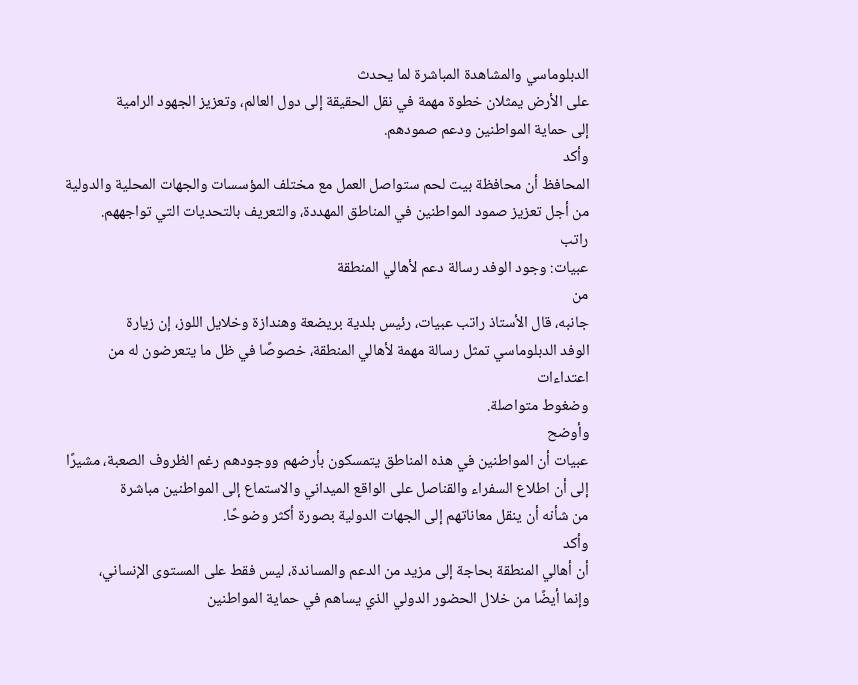الدبلوماسي والمشاهدة المباشرة لما يحدث
على الأرض يمثلان خطوة مهمة في نقل الحقيقة إلى دول العالم، وتعزيز الجهود الرامية
إلى حماية المواطنين ودعم صمودهم.
وأكد
المحافظ أن محافظة بيت لحم ستواصل العمل مع مختلف المؤسسات والجهات المحلية والدولية
من أجل تعزيز صمود المواطنين في المناطق المهددة، والتعريف بالتحديات التي تواجههم.
راتب
عبيات: وجود الوفد رسالة دعم لأهالي المنطقة
من
جانبه، قال الأستاذ راتب عبيات، رئيس بلدية بريضعة وهندازة وخلايل اللوز، إن زيارة
الوفد الدبلوماسي تمثل رسالة مهمة لأهالي المنطقة، خصوصًا في ظل ما يتعرضون له من اعتداءات
وضغوط متواصلة.
وأوضح
عبيات أن المواطنين في هذه المناطق يتمسكون بأرضهم ووجودهم رغم الظروف الصعبة، مشيرًا
إلى أن اطلاع السفراء والقناصل على الواقع الميداني والاستماع إلى المواطنين مباشرة
من شأنه أن ينقل معاناتهم إلى الجهات الدولية بصورة أكثر وضوحًا.
وأكد
أن أهالي المنطقة بحاجة إلى مزيد من الدعم والمساندة، ليس فقط على المستوى الإنساني،
وإنما أيضًا من خلال الحضور الدولي الذي يساهم في حماية المواطنين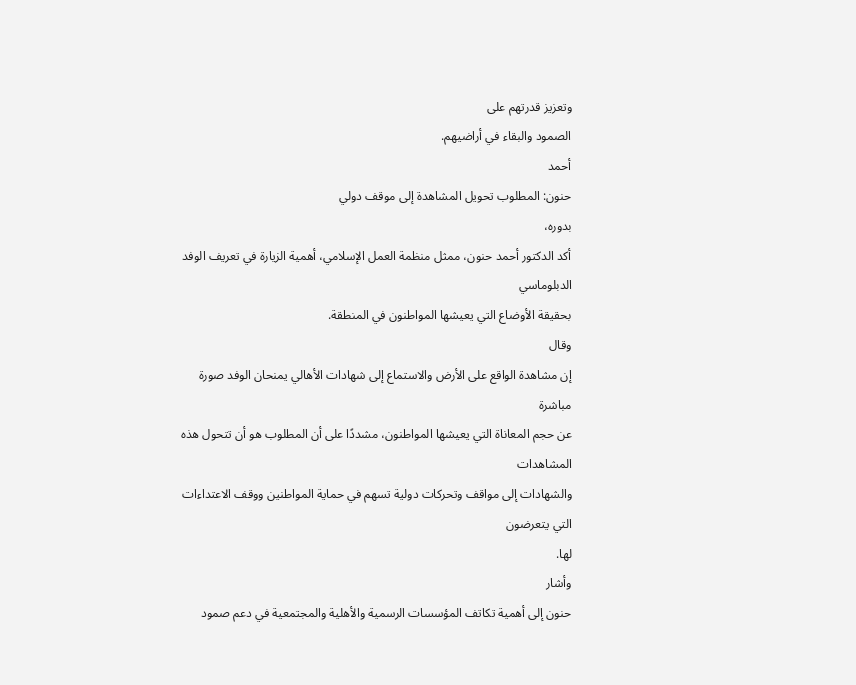وتعزيز قدرتهم على
الصمود والبقاء في أراضيهم.
أحمد
حنون: المطلوب تحويل المشاهدة إلى موقف دولي
بدوره،
أكد الدكتور أحمد حنون، ممثل منظمة العمل الإسلامي، أهمية الزيارة في تعريف الوفد الدبلوماسي
بحقيقة الأوضاع التي يعيشها المواطنون في المنطقة.
وقال
إن مشاهدة الواقع على الأرض والاستماع إلى شهادات الأهالي يمنحان الوفد صورة مباشرة
عن حجم المعاناة التي يعيشها المواطنون، مشددًا على أن المطلوب هو أن تتحول هذه المشاهدات
والشهادات إلى مواقف وتحركات دولية تسهم في حماية المواطنين ووقف الاعتداءات التي يتعرضون
لها.
وأشار
حنون إلى أهمية تكاتف المؤسسات الرسمية والأهلية والمجتمعية في دعم صمود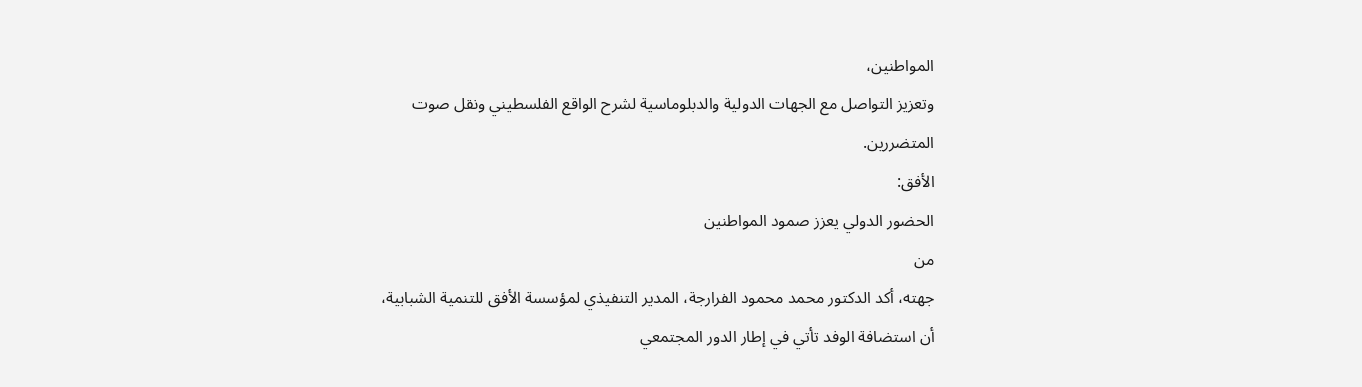المواطنين،
وتعزيز التواصل مع الجهات الدولية والدبلوماسية لشرح الواقع الفلسطيني ونقل صوت المتضررين.
الأفق:
الحضور الدولي يعزز صمود المواطنين
من
جهته، أكد الدكتور محمد محمود الفرارجة، المدير التنفيذي لمؤسسة الأفق للتنمية الشبابية،
أن استضافة الوفد تأتي في إطار الدور المجتمعي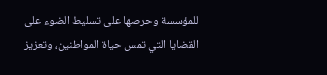للمؤسسة وحرصها على تسليط الضوء على
القضايا التي تمس حياة المواطنين، وتعزيز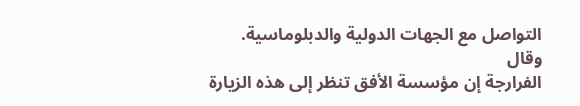التواصل مع الجهات الدولية والدبلوماسية.
وقال
الفرارجة إن مؤسسة الأفق تنظر إلى هذه الزيارة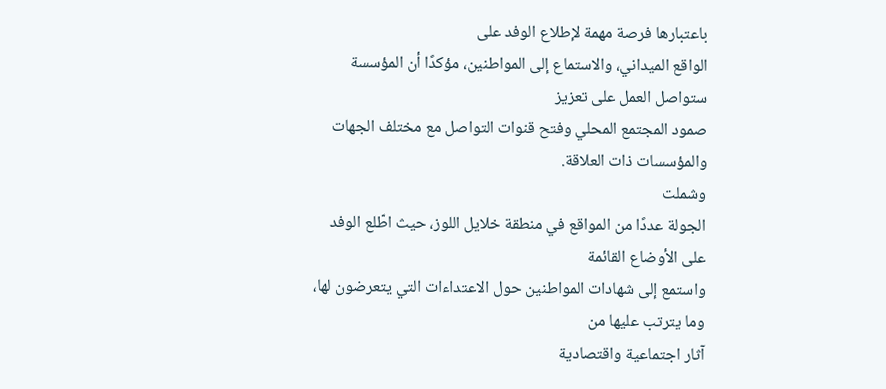باعتبارها فرصة مهمة لإطلاع الوفد على
الواقع الميداني، والاستماع إلى المواطنين، مؤكدًا أن المؤسسة ستواصل العمل على تعزيز
صمود المجتمع المحلي وفتح قنوات التواصل مع مختلف الجهات والمؤسسات ذات العلاقة.
وشملت
الجولة عددًا من المواقع في منطقة خلايل اللوز، حيث اطّلع الوفد على الأوضاع القائمة
واستمع إلى شهادات المواطنين حول الاعتداءات التي يتعرضون لها، وما يترتب عليها من
آثار اجتماعية واقتصادية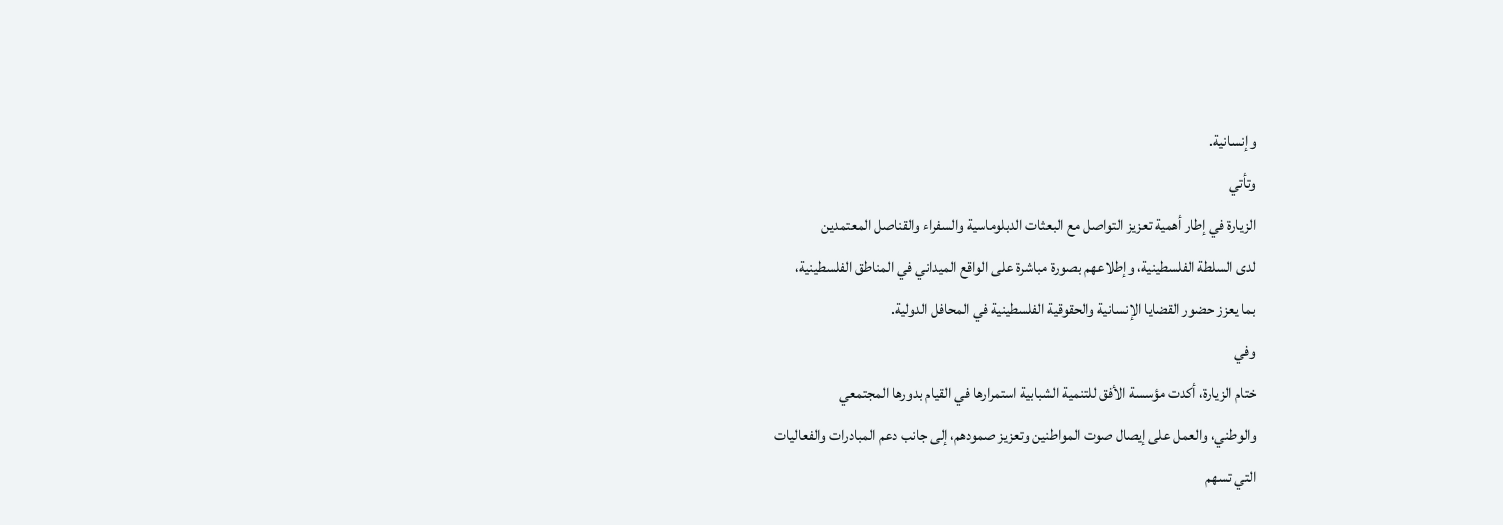وإنسانية.
وتأتي
الزيارة في إطار أهمية تعزيز التواصل مع البعثات الدبلوماسية والسفراء والقناصل المعتمدين
لدى السلطة الفلسطينية، وإطلاعهم بصورة مباشرة على الواقع الميداني في المناطق الفلسطينية،
بما يعزز حضور القضايا الإنسانية والحقوقية الفلسطينية في المحافل الدولية.
وفي
ختام الزيارة، أكدت مؤسسة الأفق للتنمية الشبابية استمرارها في القيام بدورها المجتمعي
والوطني، والعمل على إيصال صوت المواطنين وتعزيز صمودهم، إلى جانب دعم المبادرات والفعاليات
التي تسهم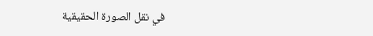في نقل الصورة الحقيقية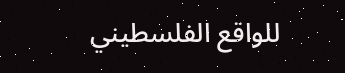للواقع الفلسطيني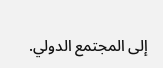إلى المجتمع الدولي.